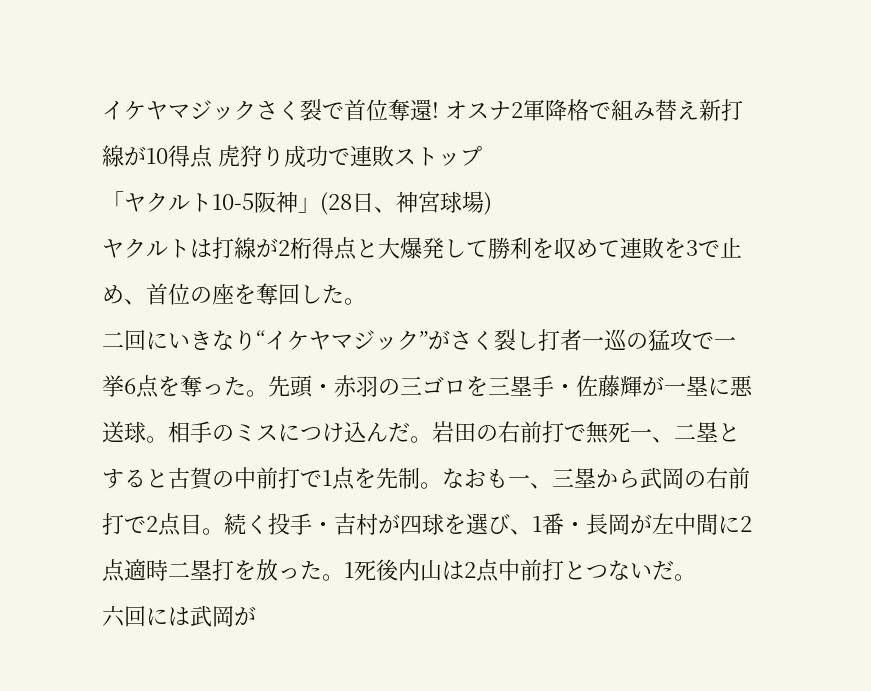イケヤマジックさく裂で首位奪還! オスナ2軍降格で組み替え新打線が10得点 虎狩り成功で連敗ストップ
「ヤクルト10-5阪神」(28日、神宮球場)
ヤクルトは打線が2桁得点と大爆発して勝利を収めて連敗を3で止め、首位の座を奪回した。
二回にいきなり“イケヤマジック”がさく裂し打者一巡の猛攻で一挙6点を奪った。先頭・赤羽の三ゴロを三塁手・佐藤輝が一塁に悪送球。相手のミスにつけ込んだ。岩田の右前打で無死一、二塁とすると古賀の中前打で1点を先制。なおも一、三塁から武岡の右前打で2点目。続く投手・吉村が四球を選び、1番・長岡が左中間に2点適時二塁打を放った。1死後内山は2点中前打とつないだ。
六回には武岡が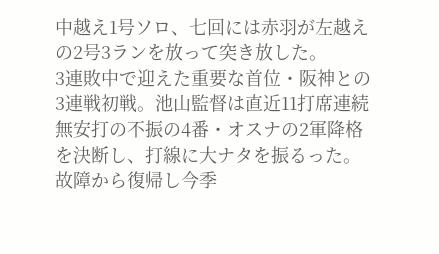中越え1号ソロ、七回には赤羽が左越えの2号3ランを放って突き放した。
3連敗中で迎えた重要な首位・阪神との3連戦初戦。池山監督は直近11打席連続無安打の不振の4番・オスナの2軍降格を決断し、打線に大ナタを振るった。故障から復帰し今季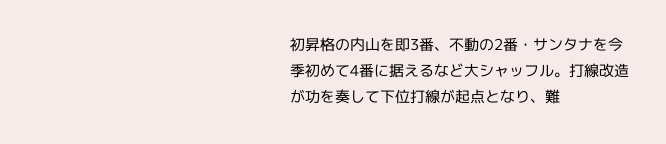初昇格の内山を即3番、不動の2番・サンタナを今季初めて4番に据えるなど大シャッフル。打線改造が功を奏して下位打線が起点となり、難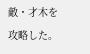敵・才木を攻略した。